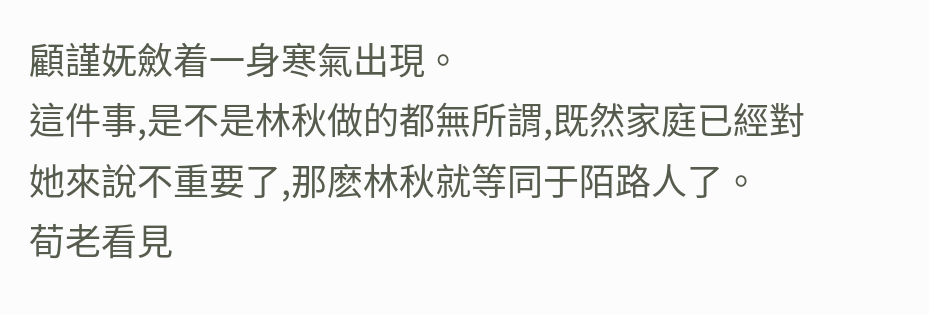顧謹妩斂着一身寒氣出現。
這件事,是不是林秋做的都無所謂,既然家庭已經對她來說不重要了,那麽林秋就等同于陌路人了。
荀老看見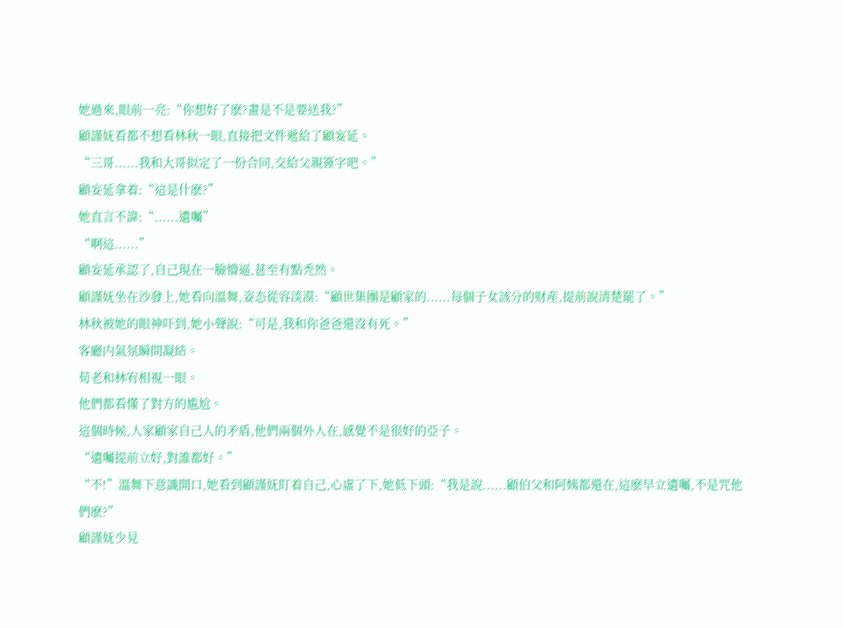她過來,眼前一亮:“你想好了麽?畫是不是要送我?”
顧謹妩看都不想看林秋一眼,直接把文件遞給了顧妄延。
“三哥......我和大哥拟定了一份合同,交給父親簽字吧。”
顧妄延拿着:“這是什麽?”
她直言不諱:“......遺囑”
“啊這......”
顧妄延承認了,自己現在一臉懵逼,甚至有點秃然。
顧謹妩坐在沙發上,她看向溫舞,姿态從容淡漠:“顧世集團是顧家的......每個子女該分的财産,提前說清楚罷了。”
林秋被她的眼神吓到,她小聲說:“可是,我和你爸爸還沒有死。”
客廳内氣氛瞬間凝結。
荀老和林宥相視一眼。
他們都看懂了對方的尴尬。
這個時候,人家顧家自己人的矛盾,他們兩個外人在,感覺不是很好的亞子。
“遺囑提前立好,對誰都好。”
“不!”溫舞下意識開口,她看到顧謹妩盯着自己,心虛了下,她低下頭:“我是說......顧伯父和阿姨都還在,這麽早立遺囑,不是咒他們麽?”
顧謹妩少見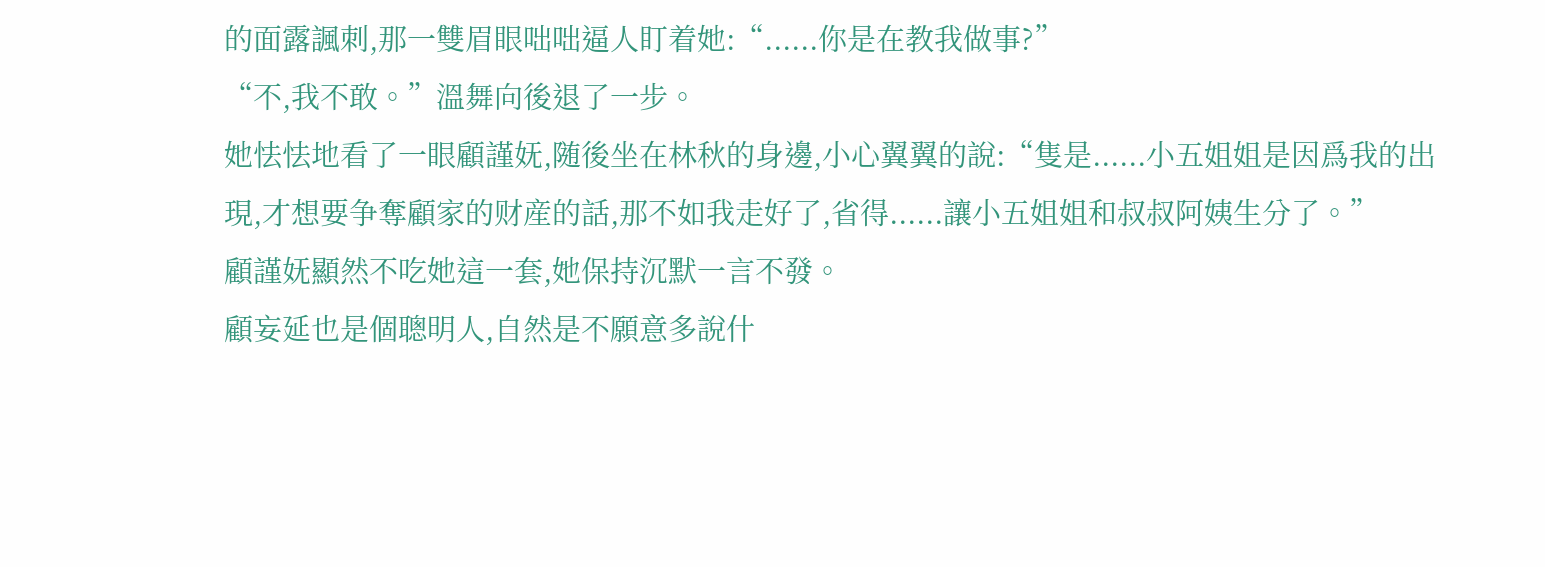的面露諷刺,那一雙眉眼咄咄逼人盯着她:“......你是在教我做事?”
“不,我不敢。”溫舞向後退了一步。
她怯怯地看了一眼顧謹妩,随後坐在林秋的身邊,小心翼翼的說:“隻是......小五姐姐是因爲我的出現,才想要争奪顧家的财産的話,那不如我走好了,省得......讓小五姐姐和叔叔阿姨生分了。”
顧謹妩顯然不吃她這一套,她保持沉默一言不發。
顧妄延也是個聰明人,自然是不願意多說什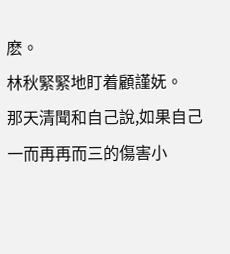麽。
林秋緊緊地盯着顧謹妩。
那天清聞和自己說,如果自己一而再再而三的傷害小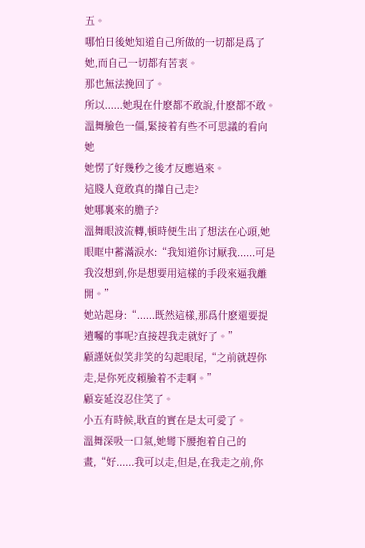五。
哪怕日後她知道自己所做的一切都是爲了她,而自己一切都有苦衷。
那也無法挽回了。
所以......她現在什麽都不敢說,什麽都不敢。
溫舞臉色一僵,緊接着有些不可思議的看向她
她愣了好幾秒之後才反應過來。
這賤人竟敢真的攆自己走?
她哪裏來的膽子?
溫舞眼波流轉,頓時便生出了想法在心頭,她眼眶中蓄滿淚水:“我知道你讨厭我......可是我沒想到,你是想要用這樣的手段來逼我離開。”
她站起身:“......既然這樣,那爲什麽還要提遺囑的事呢?直接趕我走就好了。”
顧謹妩似笑非笑的勾起眼尾,“之前就趕你走,是你死皮賴臉着不走啊。”
顧妄延沒忍住笑了。
小五有時候,耿直的實在是太可愛了。
溫舞深吸一口氣,她彎下腰抱着自己的畫,“好......我可以走,但是,在我走之前,你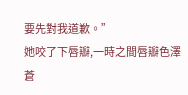要先對我道歉。”
她咬了下唇瓣,一時之間唇瓣色澤蒼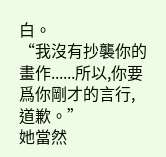白。
“我沒有抄襲你的畫作......所以,你要爲你剛才的言行,道歉。”
她當然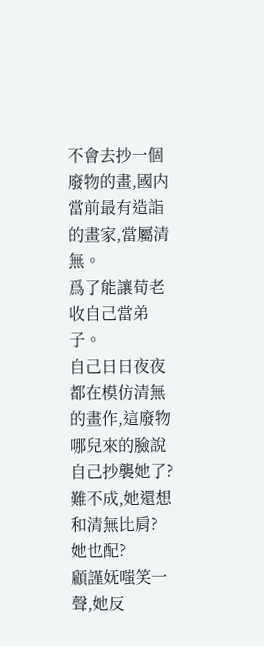不會去抄一個廢物的畫,國内當前最有造詣的畫家,當屬清無。
爲了能讓荀老收自己當弟子。
自己日日夜夜都在模仿清無的畫作,這廢物哪兒來的臉說自己抄襲她了?
難不成,她還想和清無比肩?
她也配?
顧謹妩嗤笑一聲,她反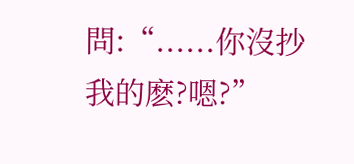問:“......你沒抄我的麽?嗯?”